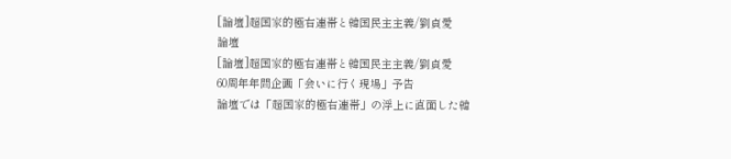[論壇]超国家的極右連帯と韓国民主主義/劉貞愛
論壇
[論壇]超国家的極右連帯と韓国民主主義/劉貞愛
60周年年間企画「会いに行く現場」予告
論壇では「超国家的極右連帯」の浮上に直面した韓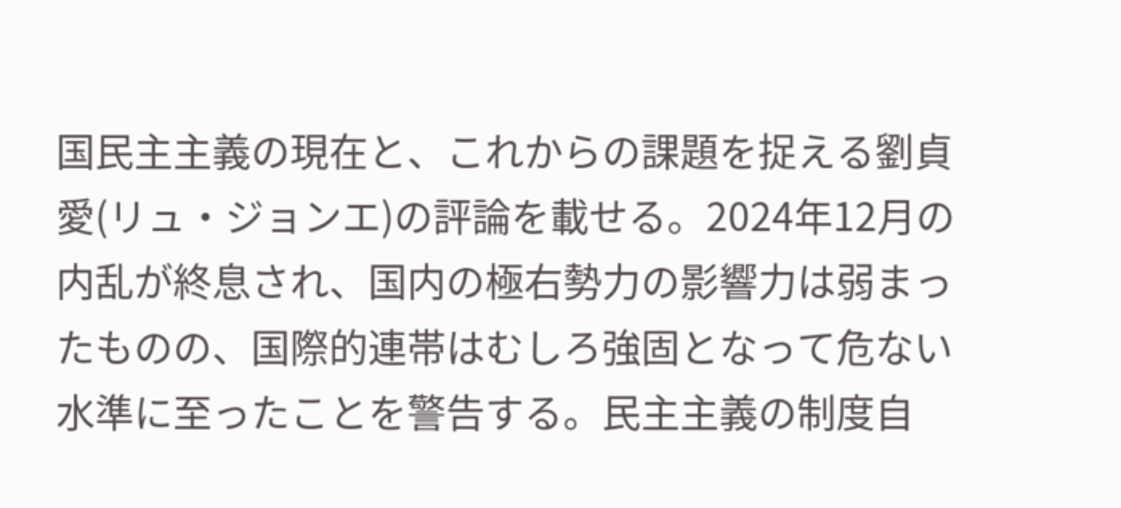国民主主義の現在と、これからの課題を捉える劉貞愛(リュ・ジョンエ)の評論を載せる。2024年12月の内乱が終息され、国内の極右勢力の影響力は弱まったものの、国際的連帯はむしろ強固となって危ない水準に至ったことを警告する。民主主義の制度自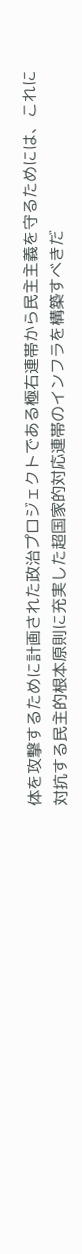体を攻撃するために計画された政治プロジェクトである極右連帯から民主主義を守るためには、これに対抗する民主的根本原則に充実した超国家的対応連帯のインフラを構築すべきだ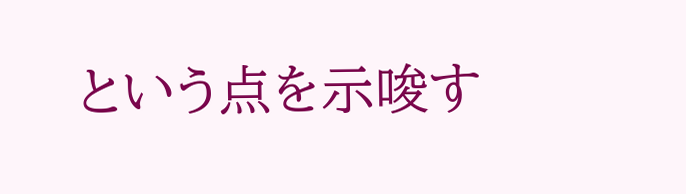という点を示唆す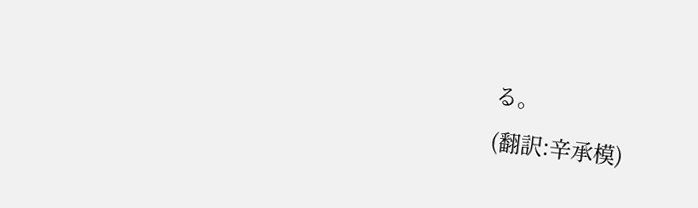る。
(翻訳:辛承模)